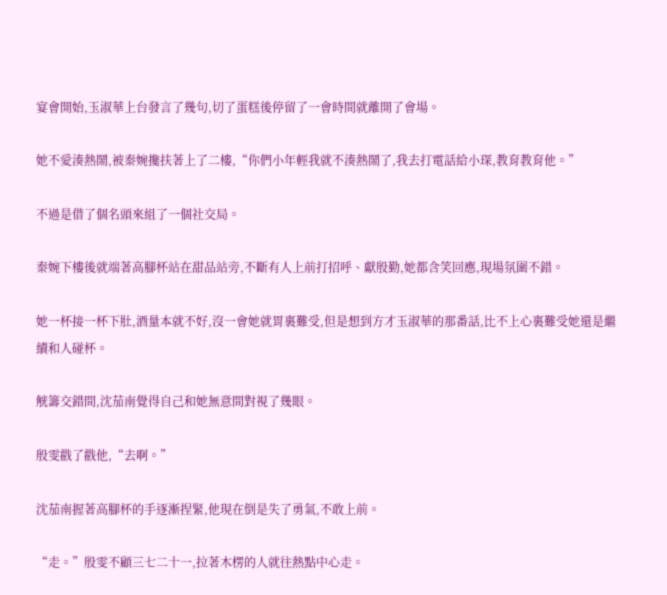宴會開始,玉淑華上台發言了幾句,切了蛋糕後停留了一會時間就離開了會場。

她不愛湊熱鬧,被秦婉攙扶著上了二樓,“你們小年輕我就不湊熱鬧了,我去打電話給小琛,教育教育他。”

不過是借了個名頭來組了一個社交局。

秦婉下樓後就端著高腳杯站在甜品站旁,不斷有人上前打招呼、獻殷勤,她都含笑回應,現場氛圍不錯。

她一杯接一杯下肚,酒量本就不好,沒一會她就胃裏難受,但是想到方才玉淑華的那番話,比不上心裏難受她還是繼續和人碰杯。

觥籌交錯間,沈茄南覺得自己和她無意間對視了幾眼。

殷雯戳了戳他,“去啊。”

沈茄南握著高腳杯的手逐漸捏緊,他現在倒是失了勇氣,不敢上前。

“走。”殷雯不顧三七二十一,拉著木楞的人就往熱點中心走。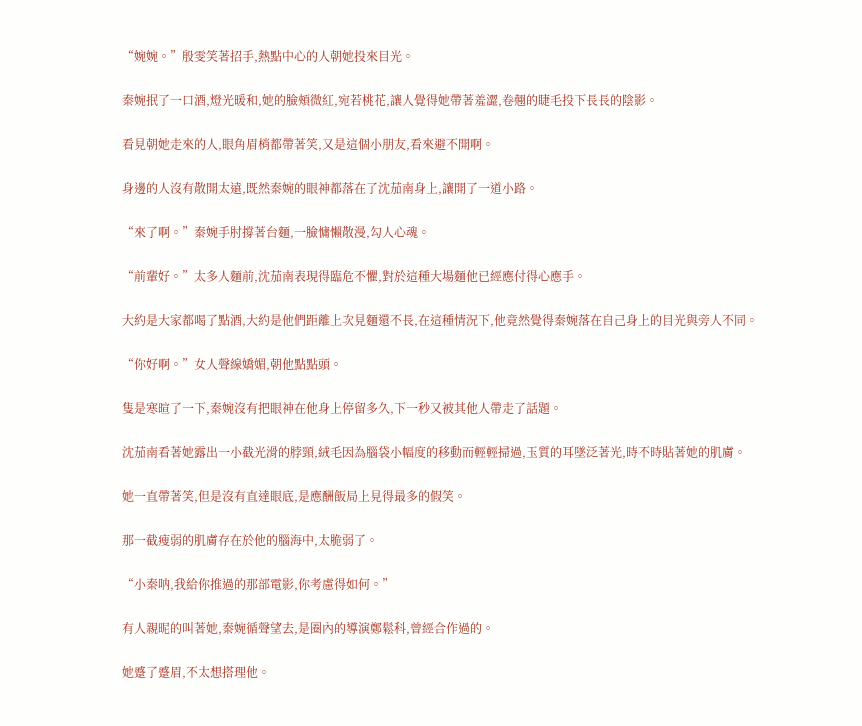“婉婉。”殷雯笑著招手,熱點中心的人朝她投來目光。

秦婉抿了一口酒,燈光暖和,她的臉頰微紅,宛若桃花,讓人覺得她帶著羞澀,卷翹的睫毛投下長長的陰影。

看見朝她走來的人,眼角眉梢都帶著笑,又是這個小朋友,看來避不開啊。

身邊的人沒有散開太遠,既然秦婉的眼神都落在了沈茄南身上,讓開了一道小路。

“來了啊。”秦婉手肘撐著台麵,一臉慵懶散漫,勾人心魂。

“前輩好。”太多人麵前,沈茄南表現得臨危不懼,對於這種大場麵他已經應付得心應手。

大約是大家都喝了點酒,大約是他們距離上次見麵還不長,在這種情況下,他竟然覺得秦婉落在自己身上的目光與旁人不同。

“你好啊。”女人聲線嬌媚,朝他點點頭。

隻是寒暄了一下,秦婉沒有把眼神在他身上停留多久,下一秒又被其他人帶走了話題。

沈茄南看著她露出一小截光滑的脖頸,絨毛因為腦袋小幅度的移動而輕輕掃過,玉質的耳墜泛著光,時不時貼著她的肌膚。

她一直帶著笑,但是沒有直達眼底,是應酬飯局上見得最多的假笑。

那一截瘦弱的肌膚存在於他的腦海中,太脆弱了。

“小秦呐,我給你推過的那部電影,你考慮得如何。”

有人親昵的叫著她,秦婉循聲望去,是圈內的導演鄭鬆科,曾經合作過的。

她蹙了蹙眉,不太想搭理他。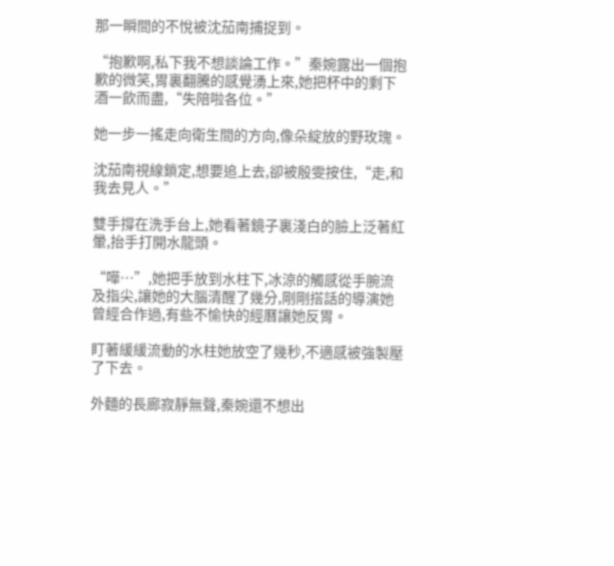那一瞬間的不悅被沈茄南捕捉到。

“抱歉啊,私下我不想談論工作。”秦婉露出一個抱歉的微笑,胃裏翻騰的感覺湧上來,她把杯中的剩下酒一飲而盡,“失陪啦各位。”

她一步一搖走向衛生間的方向,像朵綻放的野玫瑰。

沈茄南視線鎖定,想要追上去,卻被殷雯按住,“走,和我去見人。”

雙手撐在洗手台上,她看著鏡子裏淺白的臉上泛著紅暈,抬手打開水龍頭。

“嘩…”,她把手放到水柱下,冰涼的觸感從手腕流及指尖,讓她的大腦清醒了幾分,剛剛搭話的導演她曾經合作過,有些不愉快的經曆讓她反胃。

盯著緩緩流動的水柱她放空了幾秒,不適感被強製壓了下去。

外麵的長廊寂靜無聲,秦婉還不想出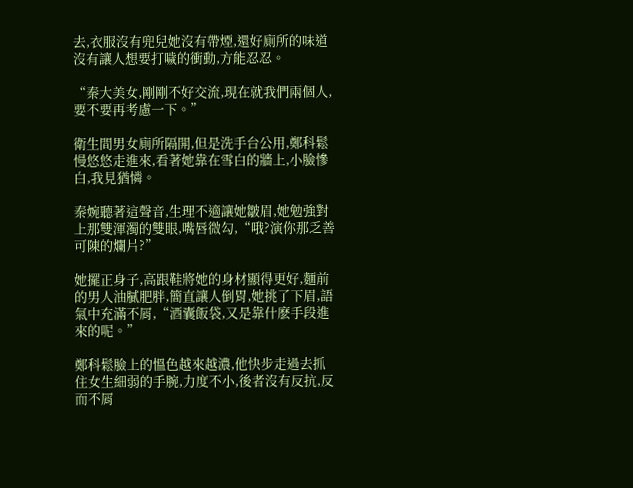去,衣服沒有兜兒她沒有帶煙,還好廁所的味道沒有讓人想要打噦的衝動,方能忍忍。

“秦大美女,剛剛不好交流,現在就我們兩個人,要不要再考慮一下。”

衛生間男女廁所隔開,但是洗手台公用,鄭科鬆慢悠悠走進來,看著她靠在雪白的牆上,小臉慘白,我見猶憐。

秦婉聽著這聲音,生理不適讓她皺眉,她勉強對上那雙渾濁的雙眼,嘴唇微勾,“哦?演你那乏善可陳的爛片?”

她擺正身子,高跟鞋將她的身材顯得更好,麵前的男人油膩肥胖,簡直讓人倒胃,她挑了下眉,語氣中充滿不屑,“酒囊飯袋,又是靠什麽手段進來的呢。”

鄭科鬆臉上的慍色越來越濃,他快步走過去抓住女生細弱的手腕,力度不小,後者沒有反抗,反而不屑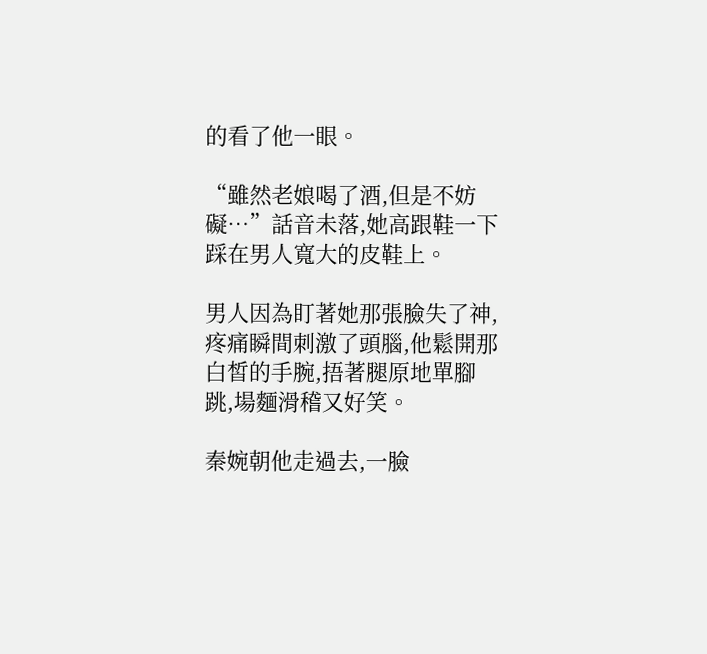的看了他一眼。

“雖然老娘喝了酒,但是不妨礙…”話音未落,她高跟鞋一下踩在男人寬大的皮鞋上。

男人因為盯著她那張臉失了神,疼痛瞬間刺激了頭腦,他鬆開那白皙的手腕,捂著腿原地單腳跳,場麵滑稽又好笑。

秦婉朝他走過去,一臉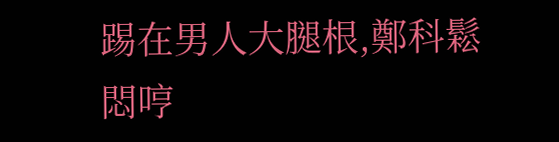踢在男人大腿根,鄭科鬆悶哼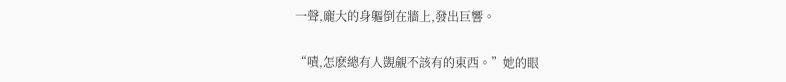一聲,龐大的身軀倒在牆上,發出巨響。

“嘖,怎麽總有人覬覦不該有的東西。”她的眼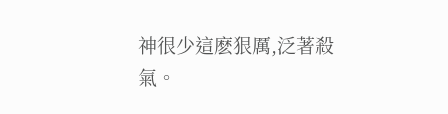神很少這麽狠厲,泛著殺氣。